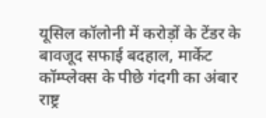यूसिल कॉलोनी में करोड़ों के टेंडर के बावजूद सफाई बदहाल, मार्केट कॉम्प्लेक्स के पीछे गंदगी का अंबार
राष्ट्र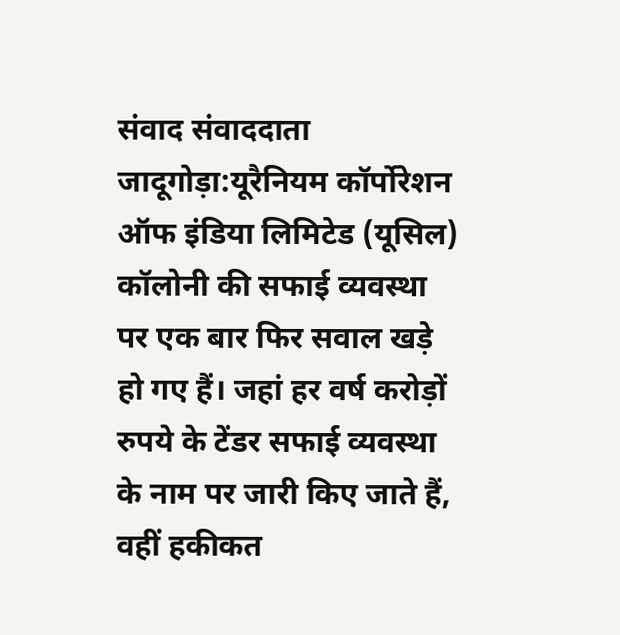संवाद संवाददाता
जादूगोड़ा:यूरैनियम कॉर्पोरेशन ऑफ इंडिया लिमिटेड (यूसिल) कॉलोनी की सफाई व्यवस्था पर एक बार फिर सवाल खड़े हो गए हैं। जहां हर वर्ष करोड़ों रुपये के टेंडर सफाई व्यवस्था के नाम पर जारी किए जाते हैं, वहीं हकीकत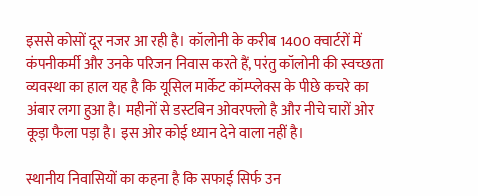इससे कोसों दूर नजर आ रही है। कॉलोनी के करीब 1400 क्वार्टरों में कंपनीकर्मी और उनके परिजन निवास करते हैं, परंतु कॉलोनी की स्वच्छता व्यवस्था का हाल यह है कि यूसिल मार्केट कॉम्प्लेक्स के पीछे कचरे का अंबार लगा हुआ है। महीनों से डस्टबिन ओवरफ्लो है और नीचे चारों ओर कूड़ा फैला पड़ा है। इस ओर कोई ध्यान देने वाला नहीं है।

स्थानीय निवासियों का कहना है कि सफाई सिर्फ उन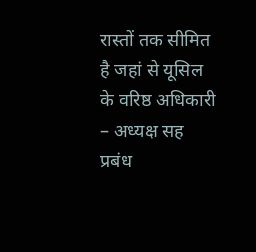रास्तों तक सीमित है जहां से यूसिल के वरिष्ठ अधिकारी – अध्यक्ष सह प्रबंध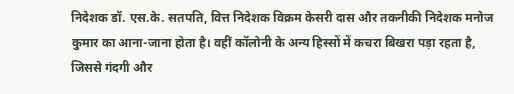निदेशक डॉ. एस.के. सतपति, वित्त निदेशक विक्रम केसरी दास और तकनीकी निदेशक मनोज कुमार का आना-जाना होता है। वहीं कॉलोनी के अन्य हिस्सों में कचरा बिखरा पड़ा रहता है, जिससे गंदगी और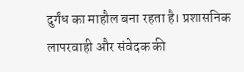दुर्गंध का माहौल बना रहता है। प्रशासनिक लापरवाही और संवेदक की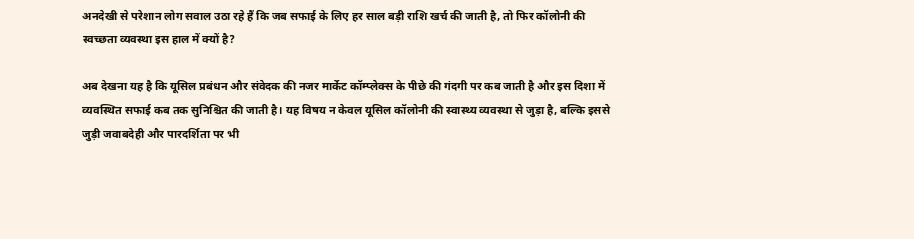अनदेखी से परेशान लोग सवाल उठा रहे हैं कि जब सफाई के लिए हर साल बड़ी राशि खर्च की जाती है, तो फिर कॉलोनी की स्वच्छता व्यवस्था इस हाल में क्यों है?

अब देखना यह है कि यूसिल प्रबंधन और संवेदक की नजर मार्केट कॉम्प्लेक्स के पीछे की गंदगी पर कब जाती है और इस दिशा में व्यवस्थित सफाई कब तक सुनिश्चित की जाती है। यह विषय न केवल यूसिल कॉलोनी की स्वास्थ्य व्यवस्था से जुड़ा है, बल्कि इससे जुड़ी जवाबदेही और पारदर्शिता पर भी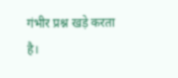गंभीर प्रश्न खड़े करता है।